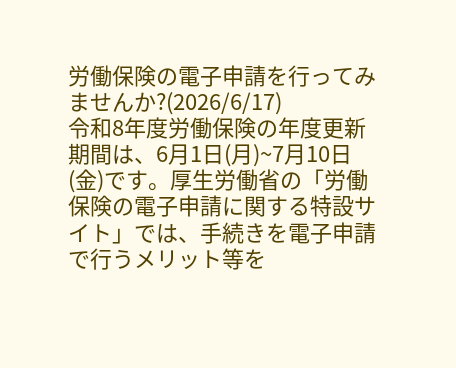労働保険の電子申請を行ってみませんか?(2026/6/17)
令和8年度労働保険の年度更新期間は、6月1日(月)~7月10日(金)です。厚生労働省の「労働保険の電子申請に関する特設サイト」では、手続きを電子申請で行うメリット等を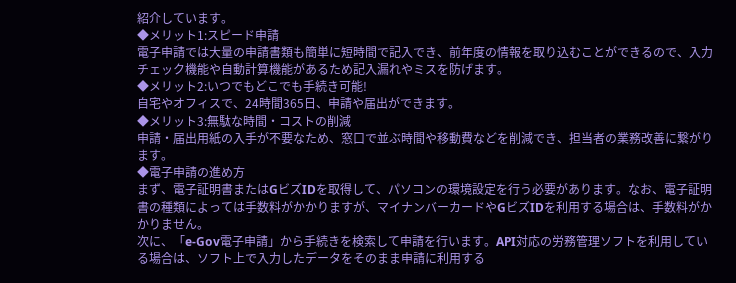紹介しています。
◆メリット1:スピード申請
電子申請では大量の申請書類も簡単に短時間で記入でき、前年度の情報を取り込むことができるので、入力チェック機能や自動計算機能があるため記入漏れやミスを防げます。
◆メリット2:いつでもどこでも手続き可能!
自宅やオフィスで、24時間365日、申請や届出ができます。
◆メリット3:無駄な時間・コストの削減
申請・届出用紙の入手が不要なため、窓口で並ぶ時間や移動費などを削減でき、担当者の業務改善に繋がります。
◆電子申請の進め方
まず、電子証明書またはGビズIDを取得して、パソコンの環境設定を行う必要があります。なお、電子証明書の種類によっては手数料がかかりますが、マイナンバーカードやGビズIDを利用する場合は、手数料がかかりません。
次に、「e-Gov電子申請」から手続きを検索して申請を行います。API対応の労務管理ソフトを利用している場合は、ソフト上で入力したデータをそのまま申請に利用する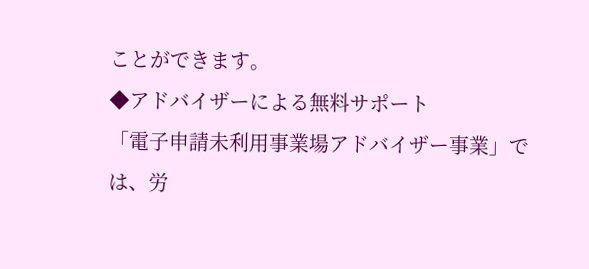ことができます。
◆アドバイザーによる無料サポート
「電子申請未利用事業場アドバイザー事業」では、労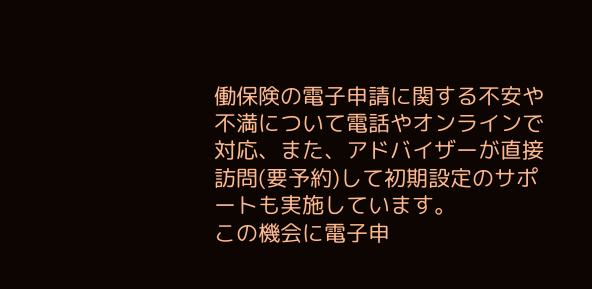働保険の電子申請に関する不安や不満について電話やオンラインで対応、また、アドバイザーが直接訪問(要予約)して初期設定のサポートも実施しています。
この機会に電子申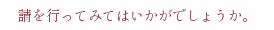請を行ってみてはいかがでしょうか。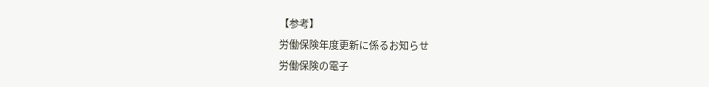【参考】
労働保険年度更新に係るお知らせ
労働保険の電子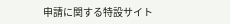申請に関する特設サイト